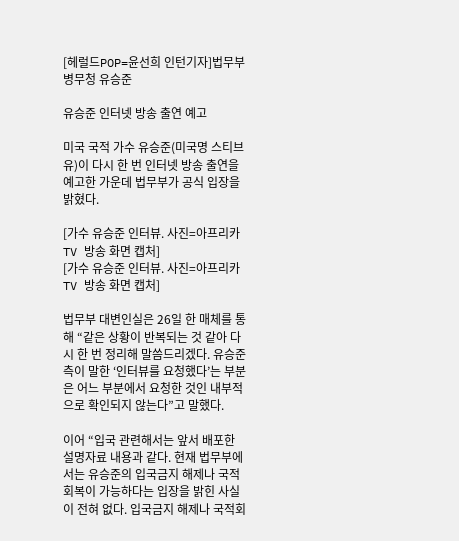[헤럴드POP=윤선희 인턴기자]법무부 병무청 유승준

유승준 인터넷 방송 출연 예고

미국 국적 가수 유승준(미국명 스티브 유)이 다시 한 번 인터넷 방송 출연을 예고한 가운데 법무부가 공식 입장을 밝혔다.

[가수 유승준 인터뷰. 사진=아프리카TV 방송 화면 캡처]
[가수 유승준 인터뷰. 사진=아프리카TV 방송 화면 캡처]

법무부 대변인실은 26일 한 매체를 통해 “같은 상황이 반복되는 것 같아 다시 한 번 정리해 말씀드리겠다. 유승준 측이 말한 ‘인터뷰를 요청했다’는 부분은 어느 부분에서 요청한 것인 내부적으로 확인되지 않는다”고 말했다.

이어 “입국 관련해서는 앞서 배포한 설명자료 내용과 같다. 현재 법무부에서는 유승준의 입국금지 해제나 국적회복이 가능하다는 입장을 밝힌 사실이 전혀 없다. 입국금지 해제나 국적회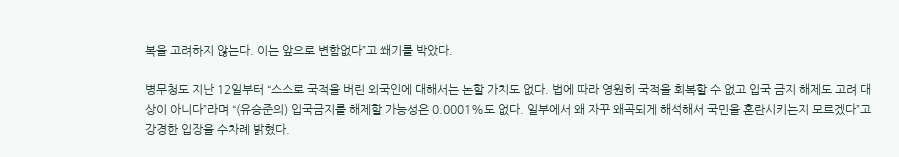복을 고려하지 않는다. 이는 앞으로 변함없다”고 쐐기를 박았다.

병무청도 지난 12일부터 “스스로 국적을 버린 외국인에 대해서는 논할 가치도 없다. 법에 따라 영원히 국적을 회복할 수 없고 입국 금지 해제도 고려 대상이 아니다”라며 “(유승준의) 입국금지를 해제할 가능성은 0.0001%도 없다. 일부에서 왜 자꾸 왜곡되게 해석해서 국민을 혼란시키는지 모르겠다”고 강경한 입장을 수차례 밝혔다.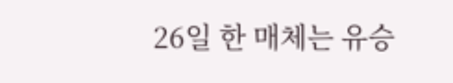26일 한 매체는 유승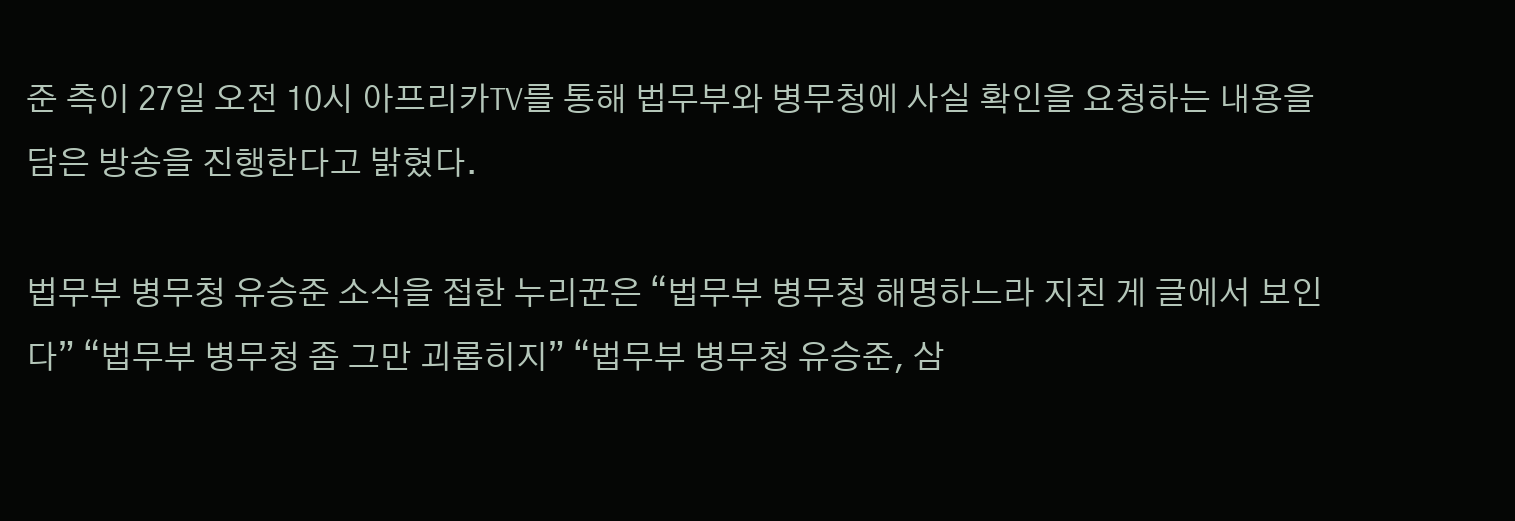준 측이 27일 오전 10시 아프리카TV를 통해 법무부와 병무청에 사실 확인을 요청하는 내용을 담은 방송을 진행한다고 밝혔다.

법무부 병무청 유승준 소식을 접한 누리꾼은 “법무부 병무청 해명하느라 지친 게 글에서 보인다” “법무부 병무청 좀 그만 괴롭히지” “법무부 병무청 유승준, 삼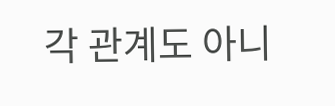각 관계도 아니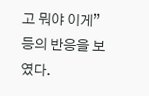고 뭐야 이게” 등의 반응을 보였다.